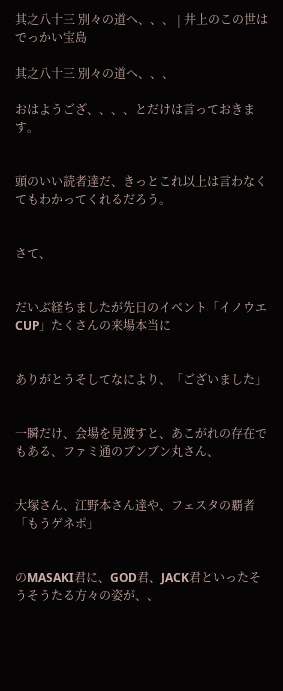其之八十三 別々の道へ、、、 | 井上のこの世はでっかい宝島

其之八十三 別々の道へ、、、

おはようござ、、、、とだけは言っておきます。


頭のいい読者達だ、きっとこれ以上は言わなくてもわかってくれるだろう。


さて、


だいぶ経ちましたが先日のイベント「イノウエCUP」たくさんの来場本当に


ありがとうそしてなにより、「ございました」


一瞬だけ、会場を見渡すと、あこがれの存在でもある、ファミ通のブンブン丸さん、


大塚さん、江野本さん達や、フェスタの覇者「もうゲネポ」


のMASAKI君に、GOD君、JACK君といったそうそうたる方々の姿が、、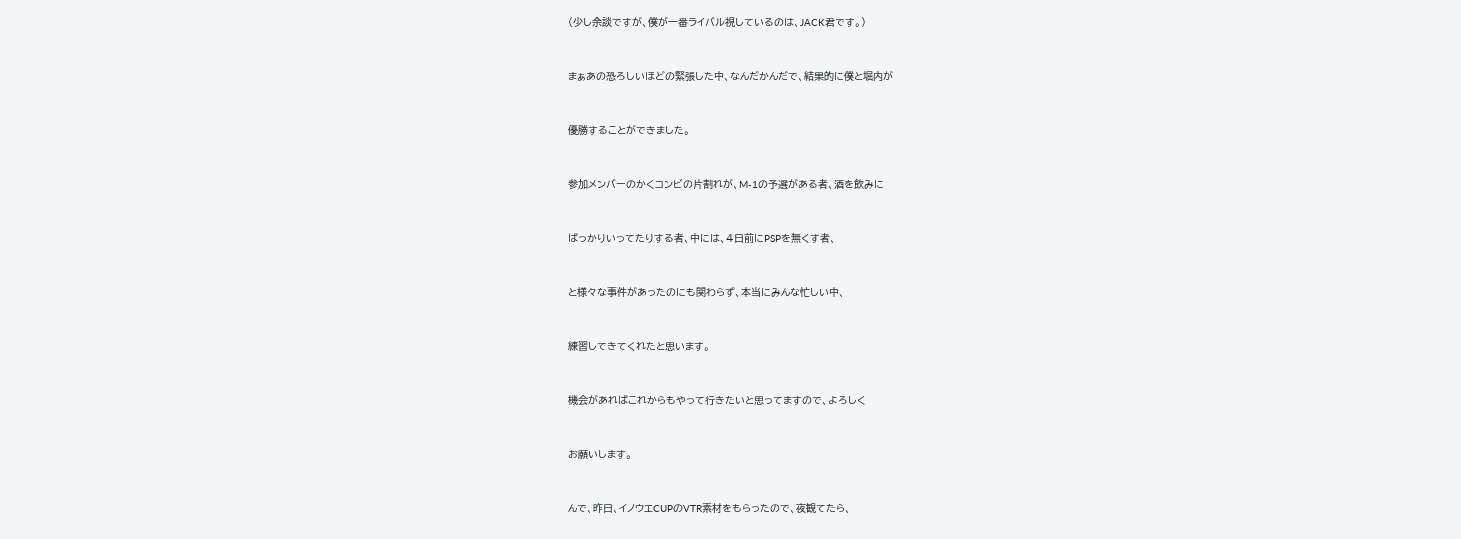(少し余談ですが、僕が一番ライバル視しているのは、JACK君です。)


まぁあの恐ろしいほどの緊張した中、なんだかんだで、結果的に僕と堀内が


優勝することができました。


参加メンバーのかくコンビの片割れが、M-1の予選がある者、酒を飲みに


ばっかりいってたりする者、中には、4日前にPSPを無くす者、


と様々な事件があったのにも関わらず、本当にみんな忙しい中、


練習してきてくれたと思います。


機会があればこれからもやって行きたいと思ってますので、よろしく


お願いします。


んで、昨日、イノウエCUPのVTR素材をもらったので、夜観てたら、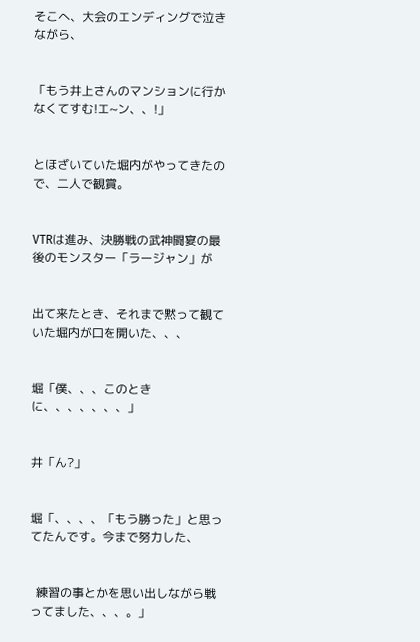そこへ、大会のエンディングで泣きながら、


「もう井上さんのマンションに行かなくてすむ!エ~ン、、!」


とほざいていた堀内がやってきたので、二人で観賞。


VTRは進み、決勝戦の武神闘宴の最後のモンスター「ラージャン」が


出て来たとき、それまで黙って観ていた堀内が口を開いた、、、


堀「僕、、、このときに、、、、、、、」


井「ん?」


堀「、、、、「もう勝った」と思ってたんです。今まで努力した、


  練習の事とかを思い出しながら戦ってました、、、。」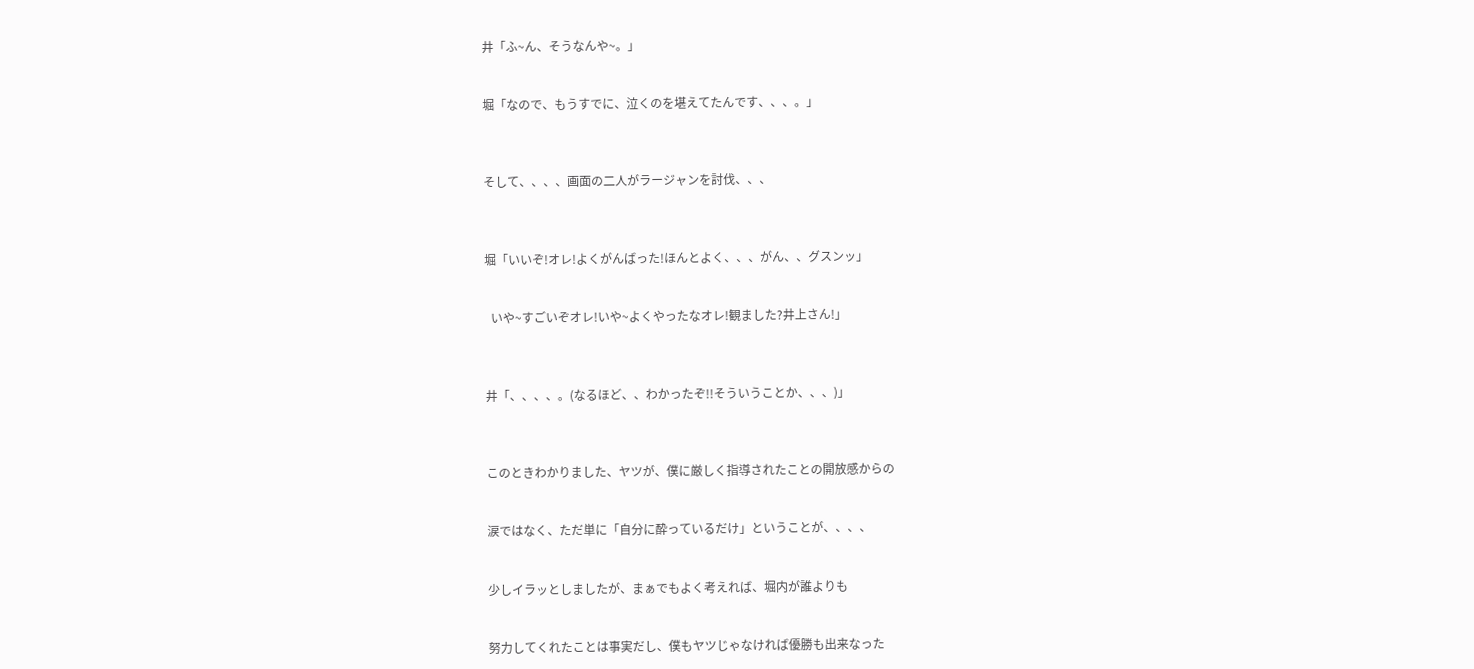井「ふ~ん、そうなんや~。」


堀「なので、もうすでに、泣くのを堪えてたんです、、、。」



そして、、、、画面の二人がラージャンを討伐、、、



堀「いいぞ!オレ!よくがんばった!ほんとよく、、、がん、、グスンッ」


  いや~すごいぞオレ!いや~よくやったなオレ!観ました?井上さん!」



井「、、、、。(なるほど、、わかったぞ!!そういうことか、、、)」



このときわかりました、ヤツが、僕に厳しく指導されたことの開放感からの


涙ではなく、ただ単に「自分に酔っているだけ」ということが、、、、


少しイラッとしましたが、まぁでもよく考えれば、堀内が誰よりも


努力してくれたことは事実だし、僕もヤツじゃなければ優勝も出来なった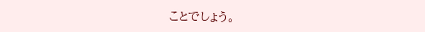ことでしょう。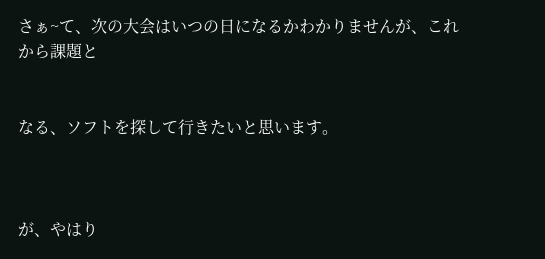さぁ~て、次の大会はいつの日になるかわかりませんが、これから課題と


なる、ソフトを探して行きたいと思います。



が、やはり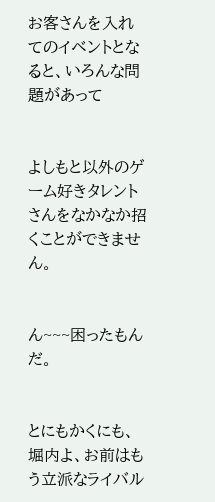お客さんを入れてのイベントとなると、いろんな問題があって


よしもと以外のゲーム好きタレントさんをなかなか招くことができません。


ん~~~困ったもんだ。


とにもかくにも、堀内よ、お前はもう立派なライバル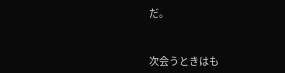だ。


次会うときはも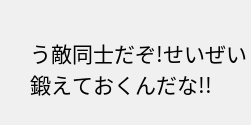う敵同士だぞ!せいぜい鍛えておくんだな!!